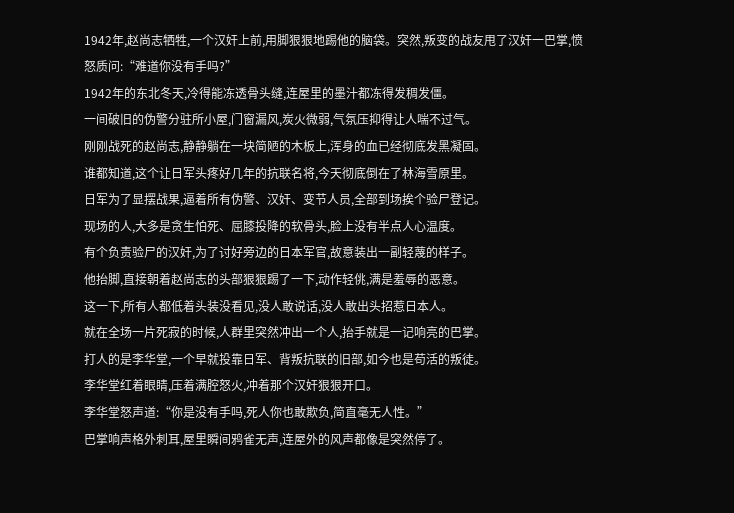1942年,赵尚志牺牲,一个汉奸上前,用脚狠狠地踢他的脑袋。突然,叛变的战友甩了汉奸一巴掌,愤怒质问:“难道你没有手吗?”
1942年的东北冬天,冷得能冻透骨头缝,连屋里的墨汁都冻得发稠发僵。
一间破旧的伪警分驻所小屋,门窗漏风,炭火微弱,气氛压抑得让人喘不过气。
刚刚战死的赵尚志,静静躺在一块简陋的木板上,浑身的血已经彻底发黑凝固。
谁都知道,这个让日军头疼好几年的抗联名将,今天彻底倒在了林海雪原里。
日军为了显摆战果,逼着所有伪警、汉奸、变节人员,全部到场挨个验尸登记。
现场的人,大多是贪生怕死、屈膝投降的软骨头,脸上没有半点人心温度。
有个负责验尸的汉奸,为了讨好旁边的日本军官,故意装出一副轻蔑的样子。
他抬脚,直接朝着赵尚志的头部狠狠踢了一下,动作轻佻,满是羞辱的恶意。
这一下,所有人都低着头装没看见,没人敢说话,没人敢出头招惹日本人。
就在全场一片死寂的时候,人群里突然冲出一个人,抬手就是一记响亮的巴掌。
打人的是李华堂,一个早就投靠日军、背叛抗联的旧部,如今也是苟活的叛徒。
李华堂红着眼睛,压着满腔怒火,冲着那个汉奸狠狠开口。
李华堂怒声道:“你是没有手吗,死人你也敢欺负,简直毫无人性。”
巴掌响声格外刺耳,屋里瞬间鸦雀无声,连屋外的风声都像是突然停了。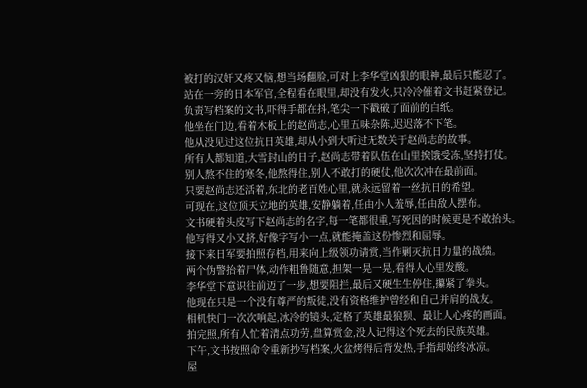被打的汉奸又疼又恼,想当场翻脸,可对上李华堂凶狠的眼神,最后只能忍了。
站在一旁的日本军官,全程看在眼里,却没有发火,只冷冷催着文书赶紧登记。
负责写档案的文书,吓得手都在抖,笔尖一下戳破了面前的白纸。
他坐在门边,看着木板上的赵尚志,心里五味杂陈,迟迟落不下笔。
他从没见过这位抗日英雄,却从小到大听过无数关于赵尚志的故事。
所有人都知道,大雪封山的日子,赵尚志带着队伍在山里挨饿受冻,坚持打仗。
别人熬不住的寒冬,他熬得住,别人不敢打的硬仗,他次次冲在最前面。
只要赵尚志还活着,东北的老百姓心里,就永远留着一丝抗日的希望。
可现在,这位顶天立地的英雄,安静躺着,任由小人羞辱,任由敌人摆布。
文书硬着头皮写下赵尚志的名字,每一笔都很重,写死因的时候更是不敢抬头。
他写得又小又挤,好像字写小一点,就能掩盖这份惨烈和屈辱。
接下来日军要拍照存档,用来向上级领功请赏,当作剿灭抗日力量的战绩。
两个伪警抬着尸体,动作粗鲁随意,担架一晃一晃,看得人心里发酸。
李华堂下意识往前迈了一步,想要阻拦,最后又硬生生停住,攥紧了拳头。
他现在只是一个没有尊严的叛徒,没有资格维护曾经和自己并肩的战友。
相机快门一次次响起,冰冷的镜头,定格了英雄最狼狈、最让人心疼的画面。
拍完照,所有人忙着清点功劳,盘算赏金,没人记得这个死去的民族英雄。
下午,文书按照命令重新抄写档案,火盆烤得后背发热,手指却始终冰凉。
屋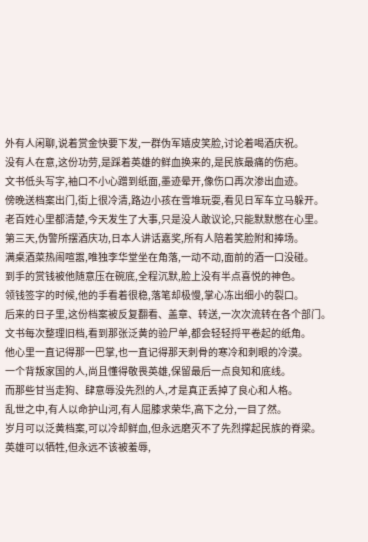外有人闲聊,说着赏金快要下发,一群伪军嬉皮笑脸,讨论着喝酒庆祝。
没有人在意,这份功劳,是踩着英雄的鲜血换来的,是民族最痛的伤疤。
文书低头写字,袖口不小心蹭到纸面,墨迹晕开,像伤口再次渗出血迹。
傍晚送档案出门,街上很冷清,路边小孩在雪堆玩耍,看见日军车立马躲开。
老百姓心里都清楚,今天发生了大事,只是没人敢议论,只能默默憋在心里。
第三天,伪警所摆酒庆功,日本人讲话嘉奖,所有人陪着笑脸附和捧场。
满桌酒菜热闹喧嚣,唯独李华堂坐在角落,一动不动,面前的酒一口没碰。
到手的赏钱被他随意压在碗底,全程沉默,脸上没有半点喜悦的神色。
领钱签字的时候,他的手看着很稳,落笔却极慢,掌心冻出细小的裂口。
后来的日子里,这份档案被反复翻看、盖章、转送,一次次流转在各个部门。
文书每次整理旧档,看到那张泛黄的验尸单,都会轻轻捋平卷起的纸角。
他心里一直记得那一巴掌,也一直记得那天刺骨的寒冷和刺眼的冷漠。
一个背叛家国的人,尚且懂得敬畏英雄,保留最后一点良知和底线。
而那些甘当走狗、肆意辱没先烈的人,才是真正丢掉了良心和人格。
乱世之中,有人以命护山河,有人屈膝求荣华,高下之分,一目了然。
岁月可以泛黄档案,可以冷却鲜血,但永远磨灭不了先烈撑起民族的脊梁。
英雄可以牺牲,但永远不该被羞辱,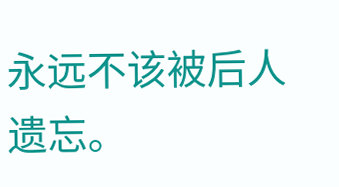永远不该被后人遗忘。